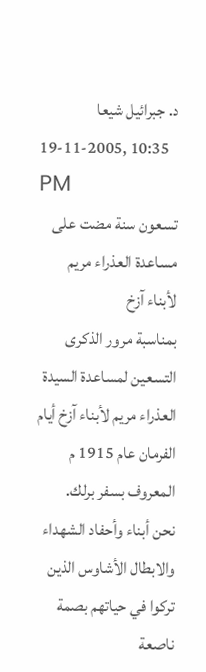د. جبرائيل شيعا
19-11-2005, 10:35 PM
تسعون سنة مضت على مساعدة العذراء مريم لأبناء آزخ
بمناسبة مرور الذكرى التسعين لمساعدة السيدة العذراء مريم لأبناء آزخ أيام الفرمان عام 1915 م المعروف بسفر برلك.
نحن أبناء وأحفاد الشهداء والابطال الأشاوس الذين تركوا في حياتهم بصمة ناصعة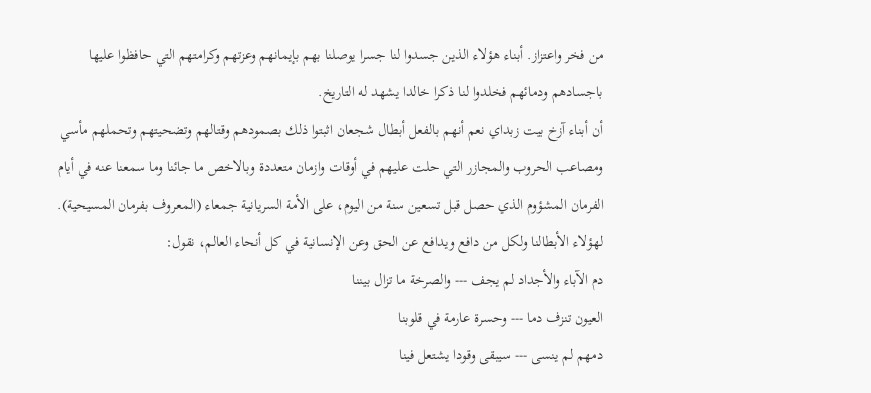من فخر واعتزاز. أبناء هؤلاء الذين جسدوا لنا جسرا يوصلنا بهم بإيمانهم وعزتهم وكرامتهم التي حافظوا عليها باجسادهم ودمائهم فخلدوا لنا ذكرا خالدا يشهد له التاريخ.
أن أبناء آزخ بيت زبداي نعم أنهم بالفعل أبطال شجعان اثبتوا ذلك بصمودهم وقتالهم وتضحيتهم وتحملهم مأسي ومصاعب الحروب والمجازر التي حلت عليهم في أوقات وازمان متعددة وبالاخص ما جائنا وما سمعنا عنه في أيام الفرمان المشؤوم الذي حصل قبل تسعين سنة من اليوم، على الأمة السريانية جمعاء (المعروف بفرمان المسيحية).
لهؤلاء الأبطالنا ولكل من دافع ويدافع عن الحق وعن الإنسانية في كل أنحاء العالم، نقول:
دم الآباء والأجداد لم يجف --- والصرخة ما تزال بيننا
العيون تنزف دما --- وحسرة عارمة في قلوبنا
دمهم لم ينسى --- سيبقى وقودا يشتعل فينا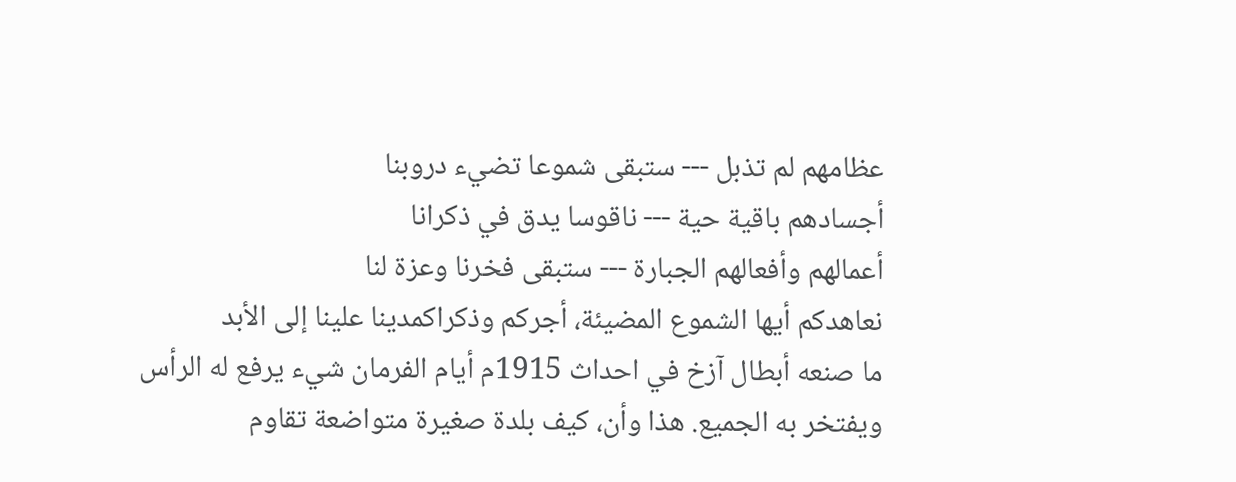عظامهم لم تذبل --- ستبقى شموعا تضيء دروبنا
أجسادهم باقية حية --- ناقوسا يدق في ذكرانا
أعمالهم وأفعالهم الجبارة --- ستبقى فخرنا وعزة لنا
نعاهدكم أيها الشموع المضيئة، أجركم وذكراكمدينا علينا إلى الأبد
ما صنعه أبطال آزخ في احداث 1915م أيام الفرمان شيء يرفع له الرأس ويفتخر به الجميع. هذا وأن، كيف بلدة صغيرة متواضعة تقاوم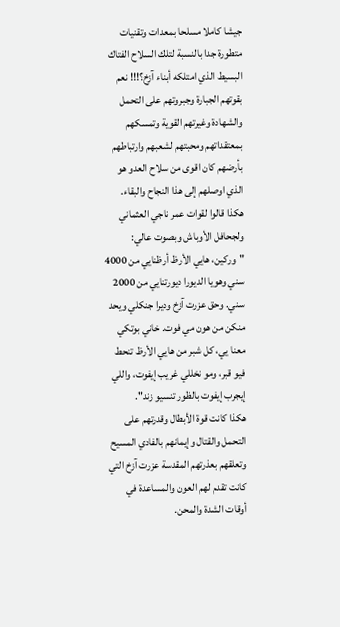جيشا كاملا مسلحا بمعدات وتقنيات متطورة جدا بالنسبة لتلك السلاح الفتاك البسيط الذي امتلكه أبناء آزخ؟!!! نعم بقوتهم الجبارة وجبروتهم على التحمل والشهادة وغيرتهم القوية وتمسكهم بمعتقداتهم ومحبتهم لشعبهم وارتباطهم بأرضهم كان اقوى من سلاح العدو هو الذي اوصلهم إلى هذا النجاح والبقاء.
هكذا قالوا لقوات عمر ناجي العثماني ولجحافل الأوباش وبصوت عالي: "وركين، هايي الأرظ أرظنايي من 4000 سني وهويا الديورا ديورتنايي من 2000 سني. وحق عزرت آزخ وديرا جنكلي ويحد منكن من هون مي فوت. خاني بوتكي معنا يي، كل شبر من هايي الأرظ تنحط فيو قبر، ومو نخللي غريب إيفوت، واللي إيجرب إيفوت بالظور تنسيو زند".
هكذا كانت قوة الأبطال وقدرتهم على التحمل والقتال وإيمانهم بالفادي المسيح وتعلقهم بعذرتهم المقدسة عزرت آزخ التي كانت تقدم لهم العون والمساعدة في أوقات الشدة والمحن.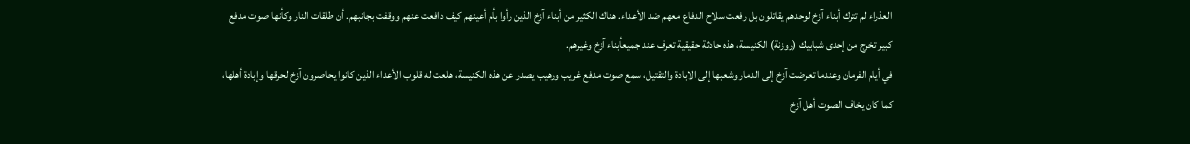العذراء لم تترك أبناء آزخ لوحدهم يقاتلون بل رفعت سلاح الدفاع معهم ضد الأعداء. هناك الكثير من أبناء آزخ الذين رأوا بأم أعينهم كيف دافعت عنهم ووقفت بجانبهم. أن طلقات النار وكأنها صوت مدفع كبير تخرج من إحدى شبابيك (روزنة) الكنيسة، هذه حادثة حقيقية تعرف عند جميعأبناء آزخ وغيرهم.
في أيام الفرمان وعندما تعرضت آزخ إلى الدمار وشعبها إلى الابادة والتقتيل، سمع صوت مدفع غريب ورهيب يصدر عن هذه الكنيسة، هلعت له قلوب الأعداء الذين كانوا يحاصرون آزخ لحرقها وإبادة أهلها، كما كان يخاف الصوت أهل آزخ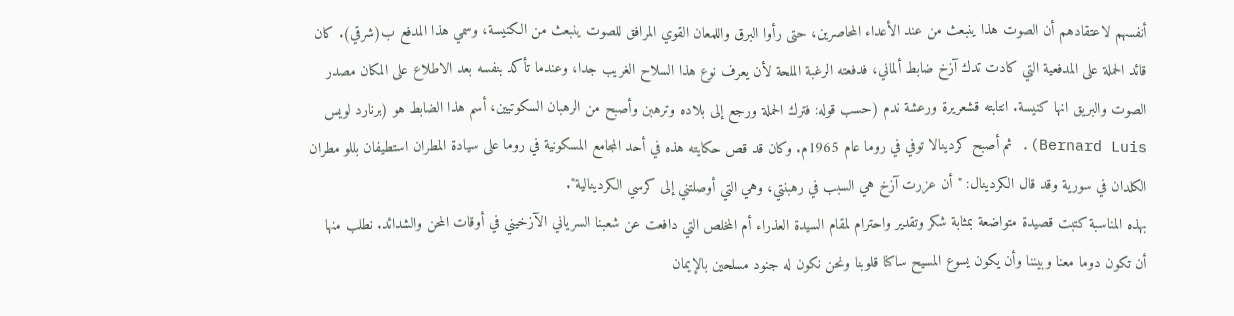أنفسهم لاعتقادهم أن الصوت هذا ينبعث من عند الأعداء المحاصرين، حتى رأوا البرق واللمعان القوي المرافق للصوت ينبعث من الكنيسة، وسمي هذا المدفع ب(شرقي). كان قائد الحملة على المدفعية التي كادت تدك آزخ ضابط ألماني، فدفعته الرغبة الملحة لأن يعرف نوع هذا السلاح الغريب جدا، وعندما تأكد بنفسه بعد الاطلاع على المكان مصدر الصوت والبريق انها كنيسة. انتابته قشعريرة ورعشة ندم (حسب قوله: فترك الحملة ورجع إلى بلاده وترهبن وأصبح من الرهبان السكوتيين، أسم هذا الضابط هو (برنارد لويس Bernard Luis). ثم أصبح كردينالا توفي في روما عام 1965م. وكان قد قص حكايته هذه في أحد المجامع المسكونية في روما على سيادة المطران استطيفان بللو مطران الكلدان في سورية وقد قال الكردينال: "أن عزرت آزخ هي السبب في رهبنتي، وهي التي أوصلتني إلى كرسي الكردينالية".
بهذه المناسبة كتبت قصيدة متواضعة بمثابة شكر وتقدير واحترام لمقام السيدة العذراء أم المخلص التي دافعت عن شعبنا السرياني الآزخيني في أوقات المحن والشدائد. نطلب منها أن تكون دوما معنا وبيننا وأن يكون يسوع المسيح ساكنا قلوبنا ونحن نكون له جنود مسلحين بالإيمان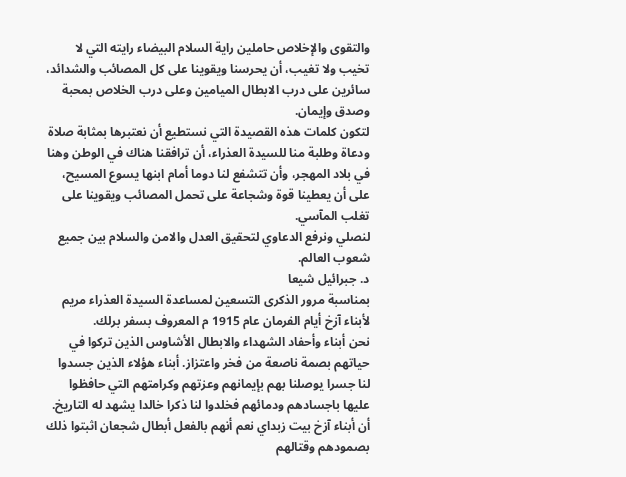والتقوى والإخلاص حاملين راية السلام البيضاء رايته التي لا تخيب ولا تغيب، أن يحرسنا ويقوينا على كل المصائب والشدائد، سائرين على درب الابطال الميامين وعلى درب الخلاص بمحبة وصدق وإيمان.
لتكون كلمات هذه القصيدة التي نستطيع أن نعتبرها بمثابة صلاة ودعاة وطلبة منا للسيدة العذراء، أن ترافقنا هناك في الوطن وهنا في بلاد المهجر، وأن تتشفع لنا دوما أمام ابنها يسوع المسيح، على أن يعطينا قوة وشجاعة على تحمل المصائب ويقوينا على تغلب المآسي.
لنصلي ونرفع الدعاوي لتحقيق العدل والامن والسلام بين جميع شعوب العالم.
د. جبرائيل شيعا
بمناسبة مرور الذكرى التسعين لمساعدة السيدة العذراء مريم لأبناء آزخ أيام الفرمان عام 1915 م المعروف بسفر برلك.
نحن أبناء وأحفاد الشهداء والابطال الأشاوس الذين تركوا في حياتهم بصمة ناصعة من فخر واعتزاز. أبناء هؤلاء الذين جسدوا لنا جسرا يوصلنا بهم بإيمانهم وعزتهم وكرامتهم التي حافظوا عليها باجسادهم ودمائهم فخلدوا لنا ذكرا خالدا يشهد له التاريخ.
أن أبناء آزخ بيت زبداي نعم أنهم بالفعل أبطال شجعان اثبتوا ذلك بصمودهم وقتالهم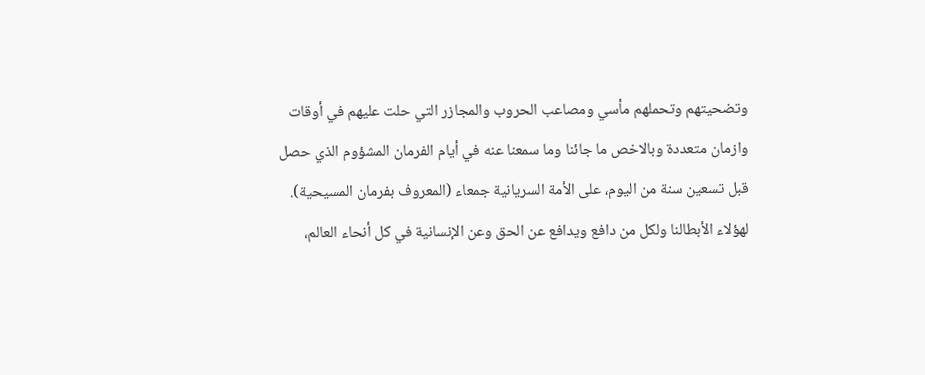وتضحيتهم وتحملهم مأسي ومصاعب الحروب والمجازر التي حلت عليهم في أوقات وازمان متعددة وبالاخص ما جائنا وما سمعنا عنه في أيام الفرمان المشؤوم الذي حصل قبل تسعين سنة من اليوم، على الأمة السريانية جمعاء (المعروف بفرمان المسيحية).
لهؤلاء الأبطالنا ولكل من دافع ويدافع عن الحق وعن الإنسانية في كل أنحاء العالم،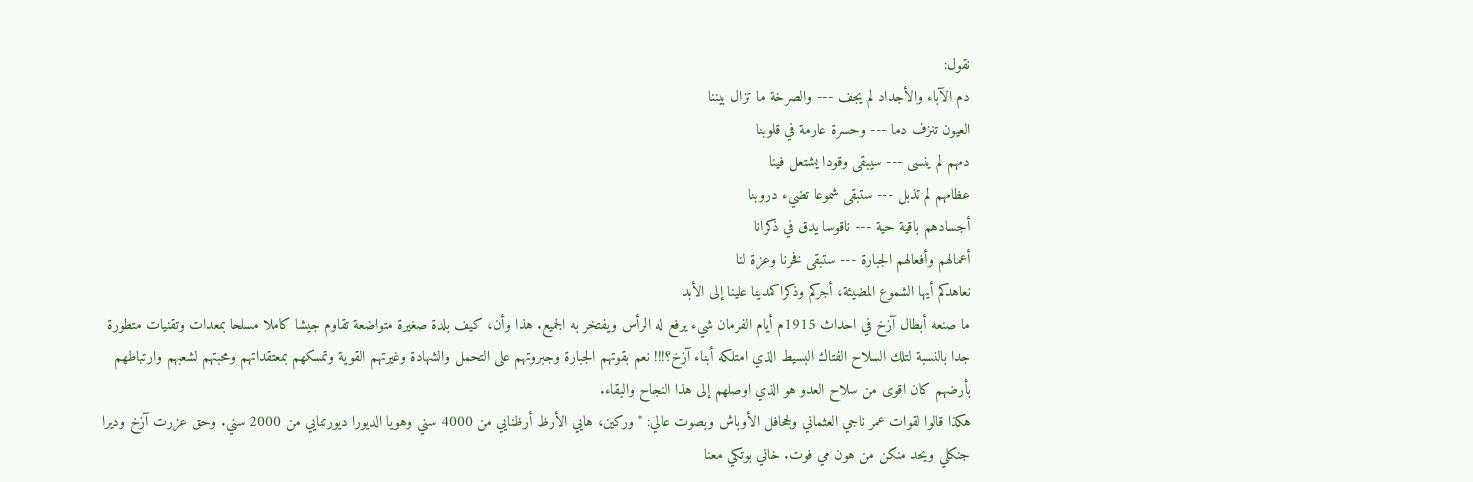نقول:
دم الآباء والأجداد لم يجف --- والصرخة ما تزال بيننا
العيون تنزف دما --- وحسرة عارمة في قلوبنا
دمهم لم ينسى --- سيبقى وقودا يشتعل فينا
عظامهم لم تذبل --- ستبقى شموعا تضيء دروبنا
أجسادهم باقية حية --- ناقوسا يدق في ذكرانا
أعمالهم وأفعالهم الجبارة --- ستبقى فخرنا وعزة لنا
نعاهدكم أيها الشموع المضيئة، أجركم وذكراكمدينا علينا إلى الأبد
ما صنعه أبطال آزخ في احداث 1915م أيام الفرمان شيء يرفع له الرأس ويفتخر به الجميع. هذا وأن، كيف بلدة صغيرة متواضعة تقاوم جيشا كاملا مسلحا بمعدات وتقنيات متطورة جدا بالنسبة لتلك السلاح الفتاك البسيط الذي امتلكه أبناء آزخ؟!!! نعم بقوتهم الجبارة وجبروتهم على التحمل والشهادة وغيرتهم القوية وتمسكهم بمعتقداتهم ومحبتهم لشعبهم وارتباطهم بأرضهم كان اقوى من سلاح العدو هو الذي اوصلهم إلى هذا النجاح والبقاء.
هكذا قالوا لقوات عمر ناجي العثماني ولجحافل الأوباش وبصوت عالي: "وركين، هايي الأرظ أرظنايي من 4000 سني وهويا الديورا ديورتنايي من 2000 سني. وحق عزرت آزخ وديرا جنكلي ويحد منكن من هون مي فوت. خاني بوتكي معنا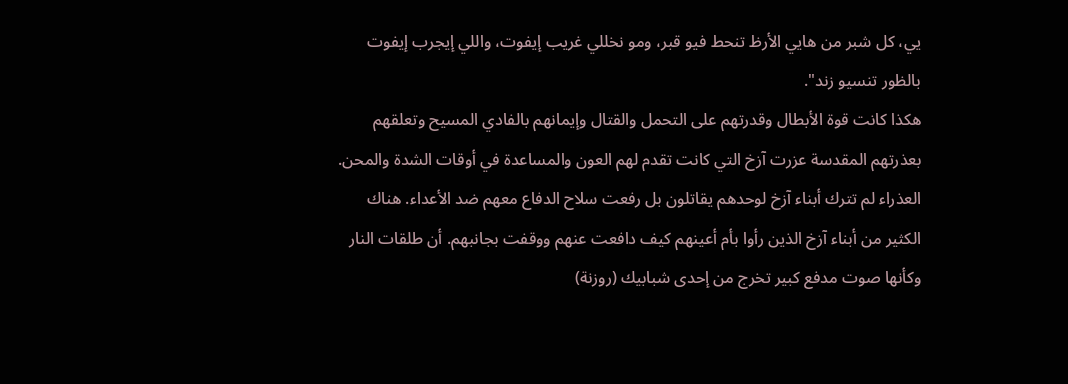يي، كل شبر من هايي الأرظ تنحط فيو قبر، ومو نخللي غريب إيفوت، واللي إيجرب إيفوت بالظور تنسيو زند".
هكذا كانت قوة الأبطال وقدرتهم على التحمل والقتال وإيمانهم بالفادي المسيح وتعلقهم بعذرتهم المقدسة عزرت آزخ التي كانت تقدم لهم العون والمساعدة في أوقات الشدة والمحن. العذراء لم تترك أبناء آزخ لوحدهم يقاتلون بل رفعت سلاح الدفاع معهم ضد الأعداء. هناك الكثير من أبناء آزخ الذين رأوا بأم أعينهم كيف دافعت عنهم ووقفت بجانبهم. أن طلقات النار وكأنها صوت مدفع كبير تخرج من إحدى شبابيك (روزنة)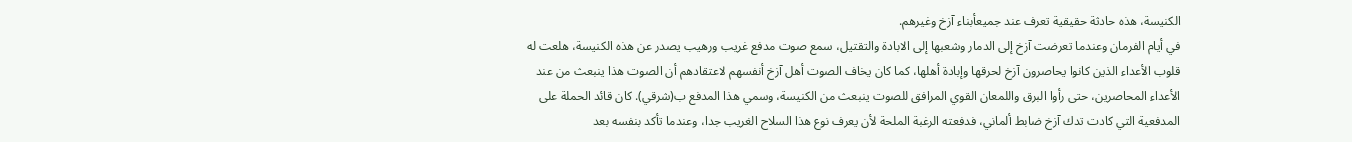الكنيسة، هذه حادثة حقيقية تعرف عند جميعأبناء آزخ وغيرهم.
في أيام الفرمان وعندما تعرضت آزخ إلى الدمار وشعبها إلى الابادة والتقتيل، سمع صوت مدفع غريب ورهيب يصدر عن هذه الكنيسة، هلعت له قلوب الأعداء الذين كانوا يحاصرون آزخ لحرقها وإبادة أهلها، كما كان يخاف الصوت أهل آزخ أنفسهم لاعتقادهم أن الصوت هذا ينبعث من عند الأعداء المحاصرين، حتى رأوا البرق واللمعان القوي المرافق للصوت ينبعث من الكنيسة، وسمي هذا المدفع ب(شرقي). كان قائد الحملة على المدفعية التي كادت تدك آزخ ضابط ألماني، فدفعته الرغبة الملحة لأن يعرف نوع هذا السلاح الغريب جدا، وعندما تأكد بنفسه بعد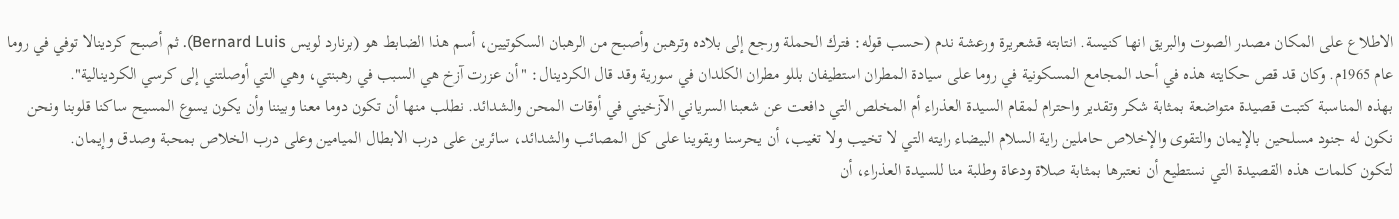الاطلاع على المكان مصدر الصوت والبريق انها كنيسة. انتابته قشعريرة ورعشة ندم (حسب قوله: فترك الحملة ورجع إلى بلاده وترهبن وأصبح من الرهبان السكوتيين، أسم هذا الضابط هو (برنارد لويس Bernard Luis). ثم أصبح كردينالا توفي في روما عام 1965م. وكان قد قص حكايته هذه في أحد المجامع المسكونية في روما على سيادة المطران استطيفان بللو مطران الكلدان في سورية وقد قال الكردينال: "أن عزرت آزخ هي السبب في رهبنتي، وهي التي أوصلتني إلى كرسي الكردينالية".
بهذه المناسبة كتبت قصيدة متواضعة بمثابة شكر وتقدير واحترام لمقام السيدة العذراء أم المخلص التي دافعت عن شعبنا السرياني الآزخيني في أوقات المحن والشدائد. نطلب منها أن تكون دوما معنا وبيننا وأن يكون يسوع المسيح ساكنا قلوبنا ونحن نكون له جنود مسلحين بالإيمان والتقوى والإخلاص حاملين راية السلام البيضاء رايته التي لا تخيب ولا تغيب، أن يحرسنا ويقوينا على كل المصائب والشدائد، سائرين على درب الابطال الميامين وعلى درب الخلاص بمحبة وصدق وإيمان.
لتكون كلمات هذه القصيدة التي نستطيع أن نعتبرها بمثابة صلاة ودعاة وطلبة منا للسيدة العذراء، أن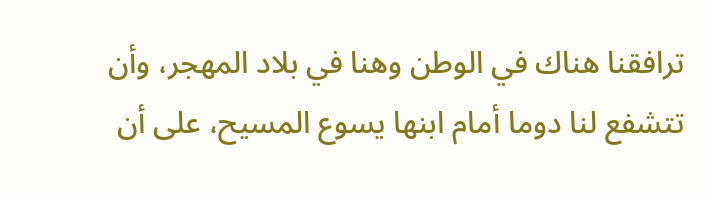ترافقنا هناك في الوطن وهنا في بلاد المهجر، وأن تتشفع لنا دوما أمام ابنها يسوع المسيح، على أن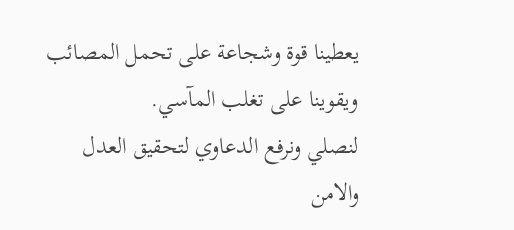يعطينا قوة وشجاعة على تحمل المصائب ويقوينا على تغلب المآسي.
لنصلي ونرفع الدعاوي لتحقيق العدل والامن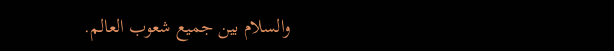والسلام بين جميع شعوب العالم.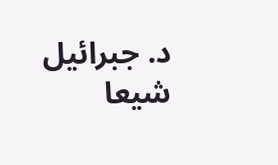د. جبرائيل شيعا